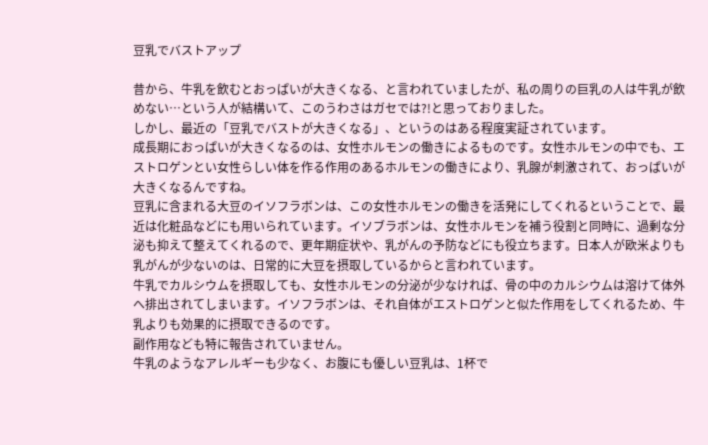豆乳でバストアップ

昔から、牛乳を飲むとおっぱいが大きくなる、と言われていましたが、私の周りの巨乳の人は牛乳が飲めない…という人が結構いて、このうわさはガセでは?!と思っておりました。
しかし、最近の「豆乳でバストが大きくなる」、というのはある程度実証されています。
成長期におっぱいが大きくなるのは、女性ホルモンの働きによるものです。女性ホルモンの中でも、エストロゲンとい女性らしい体を作る作用のあるホルモンの働きにより、乳腺が刺激されて、おっぱいが大きくなるんですね。
豆乳に含まれる大豆のイソフラボンは、この女性ホルモンの働きを活発にしてくれるということで、最近は化粧品などにも用いられています。イソブラボンは、女性ホルモンを補う役割と同時に、過剰な分泌も抑えて整えてくれるので、更年期症状や、乳がんの予防などにも役立ちます。日本人が欧米よりも乳がんが少ないのは、日常的に大豆を摂取しているからと言われています。
牛乳でカルシウムを摂取しても、女性ホルモンの分泌が少なければ、骨の中のカルシウムは溶けて体外へ排出されてしまいます。イソフラボンは、それ自体がエストロゲンと似た作用をしてくれるため、牛乳よりも効果的に摂取できるのです。
副作用なども特に報告されていません。
牛乳のようなアレルギーも少なく、お腹にも優しい豆乳は、1杯で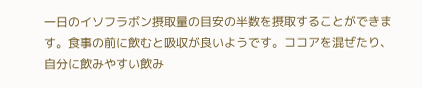一日のイソフラボン摂取量の目安の半数を摂取することができます。食事の前に飲むと吸収が良いようです。ココアを混ぜたり、自分に飲みやすい飲み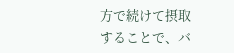方で続けて摂取することで、バ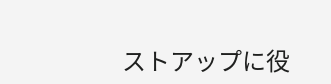ストアップに役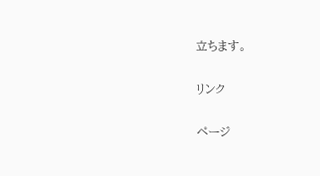立ちます。

リンク

ページ